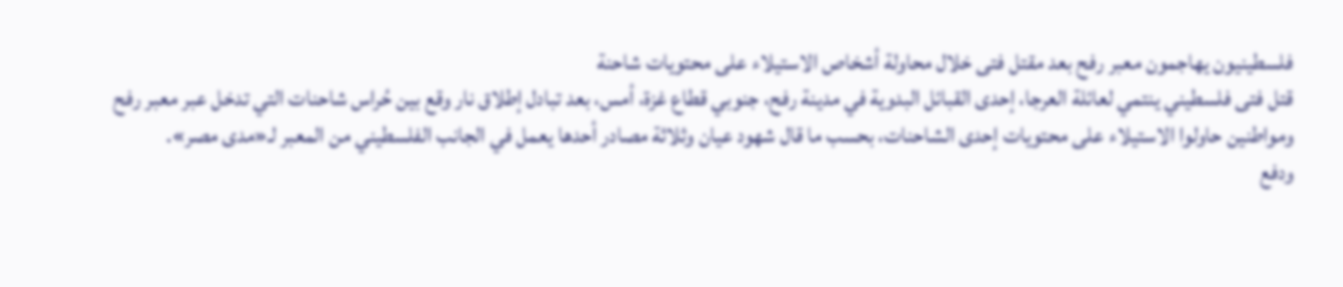فلسطينيون يهاجمون معبر رفح بعد مقتل فتى خلال محاولة أشخاص الاستيلاء على محتويات شاحنة
قتل فتى فلسطيني ينتمي لعائلة العرجا، إحدى القبائل البدوية في مدينة رفح، جنوبي قطاع غزة، أمس، بعد تبادل إطلاق نار وقع بين حُراس شاحنات التي تدخل عبر معبر رفح ومواطنين حاولوا الاستيلاء على محتويات إحدى الشاحنات، بحسب ما قال شهود عيان وثلاثة مصادر أحدها يعمل في الجانب الفلسطيني من المعبر لـ«مدى مصر».
ودفع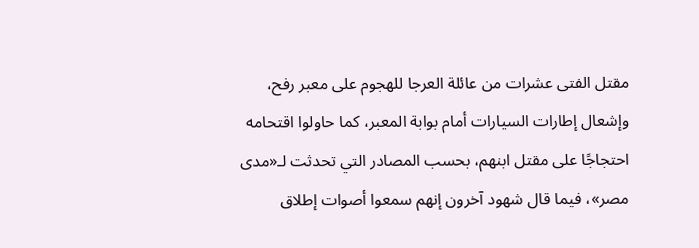مقتل الفتى عشرات من عائلة العرجا للهجوم على معبر رفح، وإشعال إطارات السيارات أمام بوابة المعبر، كما حاولوا اقتحامه احتجاجًا على مقتل ابنهم، بحسب المصادر التي تحدثت لـ«مدى مصر»، فيما قال شهود آخرون إنهم سمعوا أصوات إطلاق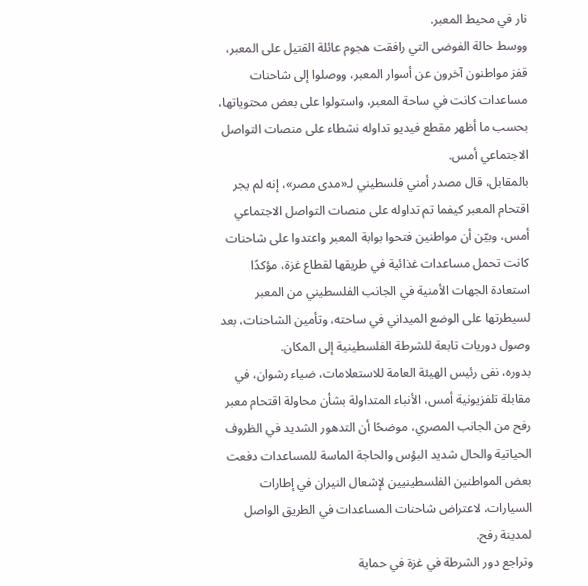نار في محيط المعبر.
ووسط حالة الفوضى التي رافقت هجوم عائلة القتيل على المعبر، قفز مواطنون آخرون عن أسوار المعبر، ووصلوا إلى شاحنات مساعدات كانت في ساحة المعبر، واستولوا على بعض محتوياتها، بحسب ما أظهر مقطع فيديو تداوله نشطاء على منصات التواصل الاجتماعي أمس.
بالمقابل، قال مصدر أمني فلسطيني لـ«مدى مصر»، إنه لم يجر اقتحام المعبر كيفما تم تداوله على منصات التواصل الاجتماعي أمس، وبيّن أن مواطنين فتحوا بوابة المعبر واعتدوا على شاحنات كانت تحمل مساعدات غذائية في طريقها لقطاع غزة، مؤكدًا استعادة الجهات الأمنية في الجانب الفلسطيني من المعبر لسيطرتها على الوضع الميداني في ساحته، وتأمين الشاحنات، بعد وصول دوريات تابعة للشرطة الفلسطينية إلى المكان.
بدوره، نفى رئيس الهيئة العامة للاستعلامات، ضياء رشوان، في مقابلة تلفزيونية أمس، الأنباء المتداولة بشأن محاولة اقتحام معبر رفح من الجانب المصري، موضحًا أن التدهور الشديد في الظروف الحياتية والحال شديد البؤس والحاجة الماسة للمساعدات دفعت بعض المواطنين الفلسطينيين لإشعال النيران في إطارات السيارات، لاعتراض شاحنات المساعدات في الطريق الواصل لمدينة رفح.
وتراجع دور الشرطة في غزة في حماية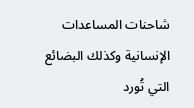شاحنات المساعدات الإنسانية وكذلك البضائع التي تُورد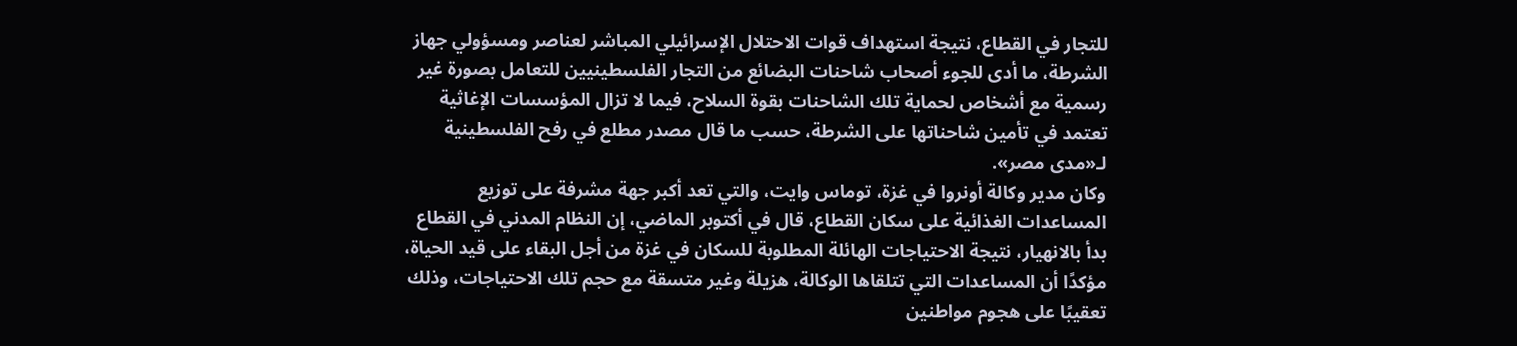للتجار في القطاع، نتيجة استهداف قوات الاحتلال الإسرائيلي المباشر لعناصر ومسؤولي جهاز الشرطة، ما أدى للجوء أصحاب شاحنات البضائع من التجار الفلسطينيين للتعامل بصورة غير رسمية مع أشخاص لحماية تلك الشاحنات بقوة السلاح، فيما لا تزال المؤسسات الإغاثية تعتمد في تأمين شاحناتها على الشرطة، حسب ما قال مصدر مطلع في رفح الفلسطينية لـ«مدى مصر».
وكان مدير وكالة أونروا في غزة، توماس وايت، والتي تعد أكبر جهة مشرفة على توزيع المساعدات الغذائية على سكان القطاع، قال في أكتوبر الماضي، إن النظام المدني في القطاع بدأ بالانهيار، نتيجة الاحتياجات الهائلة المطلوبة للسكان في غزة من أجل البقاء على قيد الحياة، مؤكدًا أن المساعدات التي تتلقاها الوكالة، هزيلة وغير متسقة مع حجم تلك الاحتياجات، وذلك تعقيبًا على هجوم مواطنين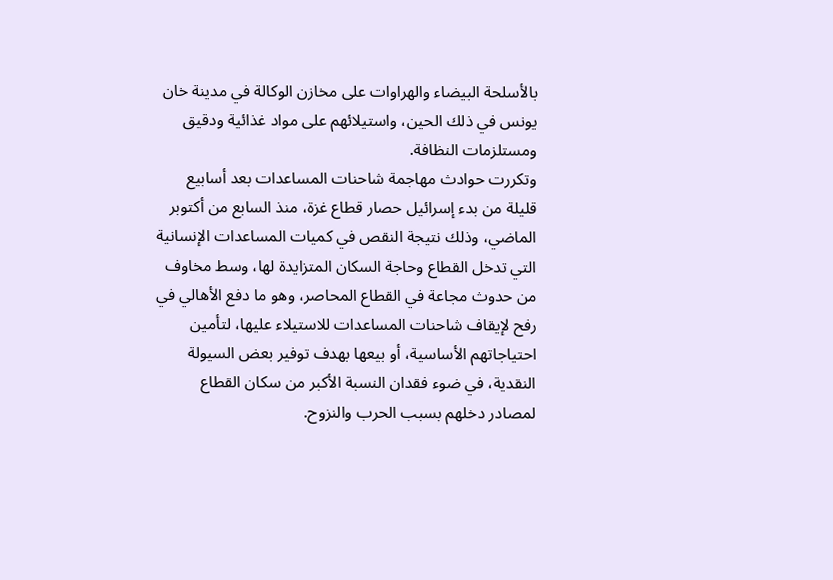بالأسلحة البيضاء والهراوات على مخازن الوكالة في مدينة خان يونس في ذلك الحين، واستيلائهم على مواد غذائية ودقيق ومستلزمات النظافة.
وتكررت حوادث مهاجمة شاحنات المساعدات بعد أسابيع قليلة من بدء إسرائيل حصار قطاع غزة، منذ السابع من أكتوبر الماضي، وذلك نتيجة النقص في كميات المساعدات الإنسانية التي تدخل القطاع وحاجة السكان المتزايدة لها، وسط مخاوف من حدوث مجاعة في القطاع المحاصر، وهو ما دفع الأهالي في رفح لإيقاف شاحنات المساعدات للاستيلاء عليها، لتأمين احتياجاتهم الأساسية، أو بيعها بهدف توفير بعض السيولة النقدية، في ضوء فقدان النسبة الأكبر من سكان القطاع لمصادر دخلهم بسبب الحرب والنزوح.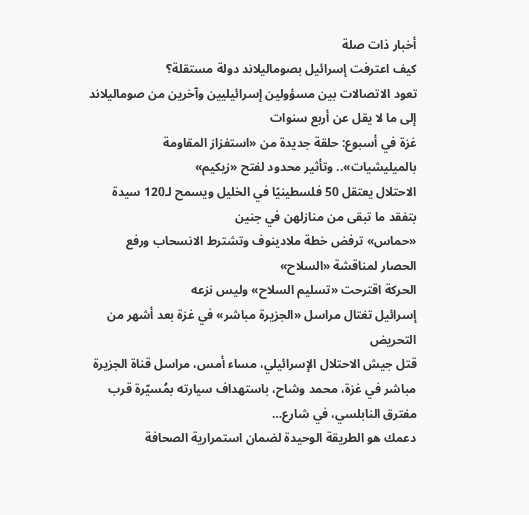أخبار ذات صلة
كيف اعترفت إسرائيل بصوماليلاند دولة مستقلة؟
تعود الاتصالات بين مسؤولين إسرائيليين وآخرين من صوماليلاند إلى ما لا يقل عن أربع سنوات
غزة في أسبوع: حلقة جديدة من «استفزاز المقاومة بالميليشيات».. وتأثير محدود لفتح «زيكيم»
الاحتلال يعتقل 50 فلسطينيًا في الخليل ويسمح لـ120 سيدة بتفقد ما تبقى من منازلهن في جنين
«حماس» ترفض خطة ملادينوف وتشترط الانسحاب ورفع الحصار لمناقشة «السلاح»
الحركة اقترحت «تسليم السلاح» وليس نزعه
إسرائيل تغتال مراسل «الجزيرة مباشر» في غزة بعد أشهر من التحريض
قتل جيش الاحتلال الإسرائيلي، مساء أمس، مراسل قناة الجزيرة مباشر في غزة، محمد وشاح، باستهداف سيارته بمُسيّرة قرب مفترق النابلسي، في شارع…
دعمك هو الطريقة الوحيدة لضمان استمرارية الصحافة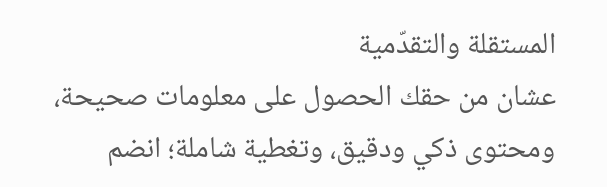المستقلة والتقدّمية
عشان من حقك الحصول على معلومات صحيحة، ومحتوى ذكي ودقيق، وتغطية شاملة؛ انضم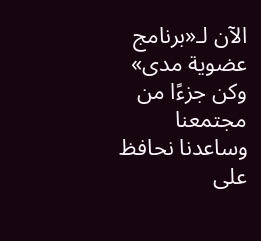الآن لـ«برنامج عضوية مدى» وكن جزءًا من مجتمعنا وساعدنا نحافظ على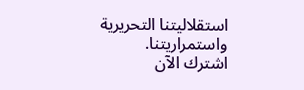استقلاليتنا التحريرية واستمراريتنا.
اشترك الآن